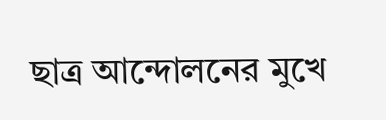ছাত্র আন্দোলনের মুখে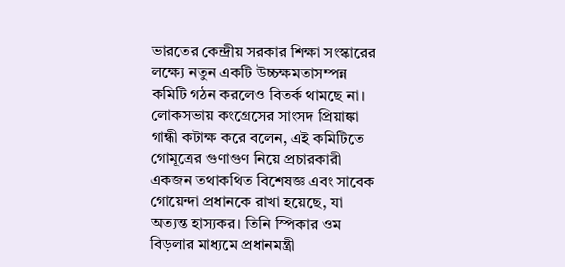ভারতের কেন্দ্রীয় সরকার শিক্ষা সংস্কারের লক্ষ্যে নতুন একটি উচ্চক্ষমতাসম্পন্ন কমিটি গঠন করলেও বিতর্ক থামছে না। লোকসভায় কংগ্রেসের সাংসদ প্রিয়াঙ্কা গান্ধী কটাক্ষ করে বলেন, এই কমিটিতে গোমূত্রের গুণাগুণ নিয়ে প্রচারকারী একজন তথাকথিত বিশেষজ্ঞ এবং সাবেক গোয়েন্দা প্রধানকে রাখা হয়েছে, যা অত্যন্ত হাস্যকর। তিনি স্পিকার ওম বিড়লার মাধ্যমে প্রধানমন্ত্রী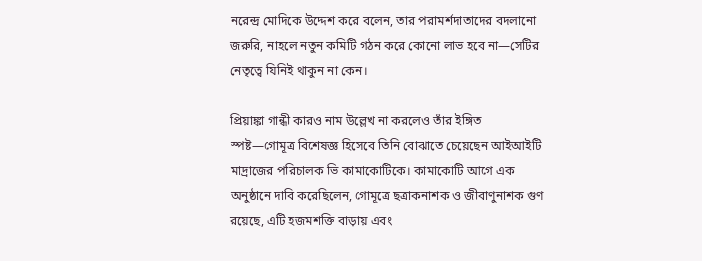নরেন্দ্র মোদিকে উদ্দেশ করে বলেন, তার পরামর্শদাতাদের বদলানো জরুরি, নাহলে নতুন কমিটি গঠন করে কোনো লাভ হবে না—সেটির নেতৃত্বে যিনিই থাকুন না কেন।

প্রিয়াঙ্কা গান্ধী কারও নাম উল্লেখ না করলেও তাঁর ইঙ্গিত স্পষ্ট—গোমূত্র বিশেষজ্ঞ হিসেবে তিনি বোঝাতে চেয়েছেন আইআইটি মাদ্রাজের পরিচালক ভি কামাকোটিকে। কামাকোটি আগে এক অনুষ্ঠানে দাবি করেছিলেন, গোমূত্রে ছত্রাকনাশক ও জীবাণুনাশক গুণ রয়েছে, এটি হজমশক্তি বাড়ায় এবং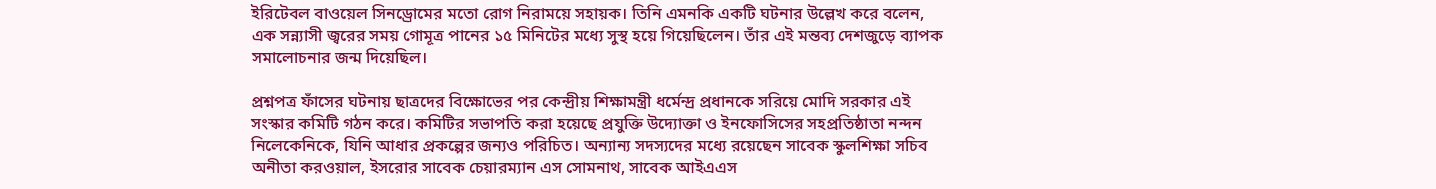ইরিটেবল বাওয়েল সিনড্রোমের মতো রোগ নিরাময়ে সহায়ক। তিনি এমনকি একটি ঘটনার উল্লেখ করে বলেন, এক সন্ন্যাসী জ্বরের সময় গোমূত্র পানের ১৫ মিনিটের মধ্যে সুস্থ হয়ে গিয়েছিলেন। তাঁর এই মন্তব্য দেশজুড়ে ব্যাপক সমালোচনার জন্ম দিয়েছিল।

প্রশ্নপত্র ফাঁসের ঘটনায় ছাত্রদের বিক্ষোভের পর কেন্দ্রীয় শিক্ষামন্ত্রী ধর্মেন্দ্র প্রধানকে সরিয়ে মোদি সরকার এই সংস্কার কমিটি গঠন করে। কমিটির সভাপতি করা হয়েছে প্রযুক্তি উদ্যোক্তা ও ইনফোসিসের সহপ্রতিষ্ঠাতা নন্দন নিলেকেনিকে, যিনি আধার প্রকল্পের জন্যও পরিচিত। অন্যান্য সদস্যদের মধ্যে রয়েছেন সাবেক স্কুলশিক্ষা সচিব অনীতা করওয়াল, ইসরোর সাবেক চেয়ারম্যান এস সোমনাথ, সাবেক আইএএস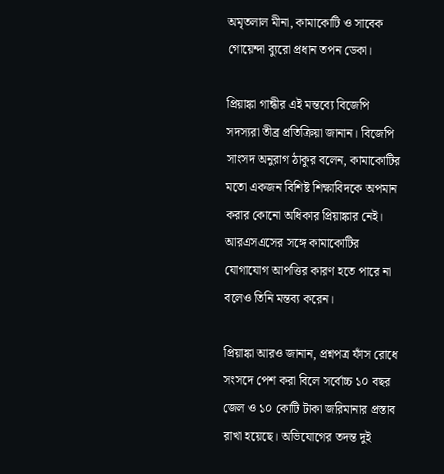অমৃতলাল মীনা, কামাকোটি ও সাবেক গোয়েন্দা ব্যুরো প্রধান তপন ডেকা।

প্রিয়াঙ্কা গান্ধীর এই মন্তব্যে বিজেপি সদস্যরা তীব্র প্রতিক্রিয়া জানান। বিজেপি সাংসদ অনুরাগ ঠাকুর বলেন, কামাকোটির মতো একজন বিশিষ্ট শিক্ষাবিদকে অপমান করার কোনো অধিকার প্রিয়াঙ্কার নেই। আরএসএসের সঙ্গে কামাকোটির যোগাযোগ আপত্তির কারণ হতে পারে না বলেও তিনি মন্তব্য করেন।

প্রিয়াঙ্কা আরও জানান, প্রশ্নপত্র ফাঁস রোধে সংসদে পেশ করা বিলে সর্বোচ্চ ১০ বছর জেল ও ১০ কোটি টাকা জরিমানার প্রস্তাব রাখা হয়েছে। অভিযোগের তদন্ত দুই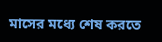মাসের মধ্যে শেষ করতে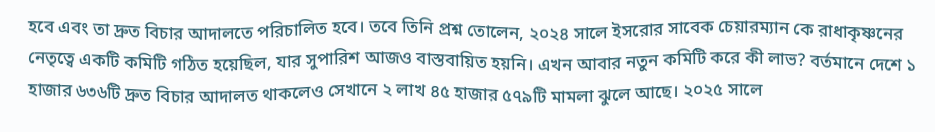হবে এবং তা দ্রুত বিচার আদালতে পরিচালিত হবে। তবে তিনি প্রশ্ন তোলেন, ২০২৪ সালে ইসরোর সাবেক চেয়ারম্যান কে রাধাকৃষ্ণনের নেতৃত্বে একটি কমিটি গঠিত হয়েছিল, যার সুপারিশ আজও বাস্তবায়িত হয়নি। এখন আবার নতুন কমিটি করে কী লাভ? বর্তমানে দেশে ১ হাজার ৬৩৬টি দ্রুত বিচার আদালত থাকলেও সেখানে ২ লাখ ৪৫ হাজার ৫৭৯টি মামলা ঝুলে আছে। ২০২৫ সালে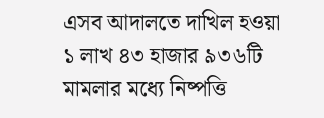এসব আদালতে দাখিল হওয়া ১ লাখ ৪৩ হাজার ৯৩৬টি মামলার মধ্যে নিষ্পত্তি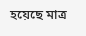হয়েছে মাত্র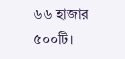৬৬ হাজার ৫০০টি।